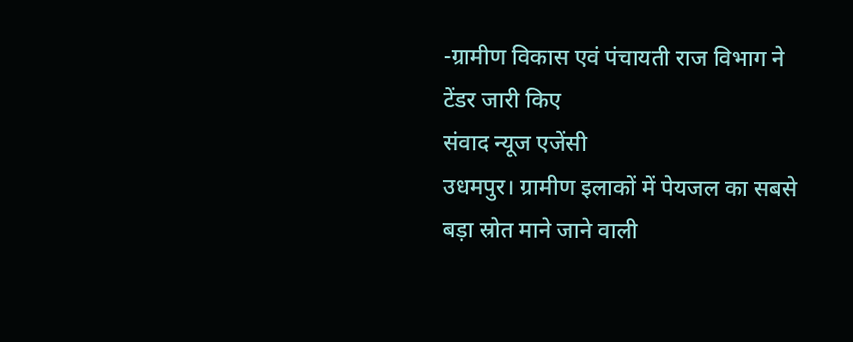-ग्रामीण विकास एवं पंचायती राज विभाग ने टेंडर जारी किए
संवाद न्यूज एजेंसी
उधमपुर। ग्रामीण इलाकों में पेयजल का सबसे बड़ा स्रोत माने जाने वाली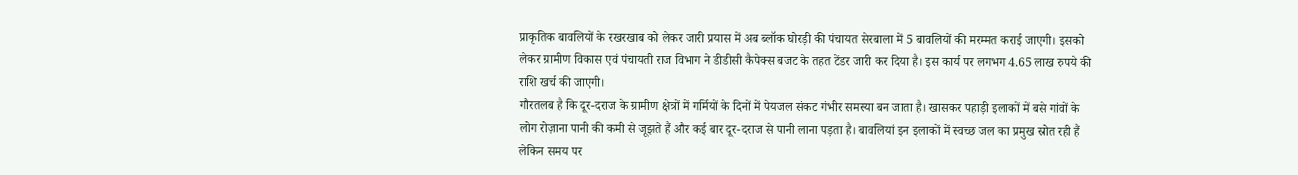प्राकृतिक बावलियों के रखरखाब को लेकर जारी प्रयास में अब ब्लॉक घोरड़ी की पंचायत सेरबाला में 5 बावलियों की मरम्मत कराई जाएगी। इसको लेकर ग्रामीण विकास एवं पंचायती राज विभाग ने डीडीसी कैपेक्स बजट के तहत टेंडर जारी कर दिया है। इस कार्य पर लगभग 4.65 लाख रुपये की राशि खर्च की जाएगी।
गौरतलब है कि दूर-दराज के ग्रामीण क्षेत्रों में गर्मियों के दिनों में पेयजल संकट गंभीर समस्या बन जाता है। खासकर पहाड़ी इलाकों में बसे गांवों के लोग रोज़ाना पानी की कमी से जूझते हैं और कई बार दूर-दराज से पानी लाना पड़ता है। बावलियां इन इलाकों में स्वच्छ जल का प्रमुख स्रोत रही हैं लेकिन समय पर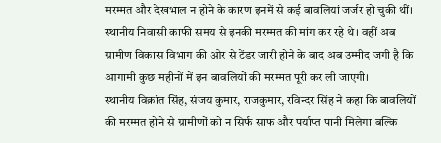मरम्मत और देखभाल न होने के कारण इनमें से कई बावलियां जर्जर हो चुकी थीं। स्थानीय निवासी काफी समय से इनकी मरम्मत की मांग कर रहे थे। वहीं अब ग्रामीण विकास विभाग की ओर से टेंडर जारी होने के बाद अब उम्मीद जगी है कि आगामी कुछ महीनों में इन बावलियों की मरम्मत पूरी कर ली जाएगी।
स्थानीय विक्रांत सिंह, संजय कुमार, राजकुमार, रविन्दर सिंह ने कहा कि बावलियों की मरम्मत होने से ग्रामीणों को न सिर्फ साफ और पर्याप्त पानी मिलेगा बल्कि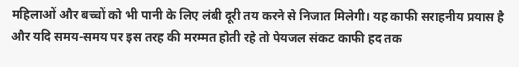महिलाओं और बच्चों को भी पानी के लिए लंबी दूरी तय करने से निजात मिलेगी। यह काफी सराहनीय प्रयास है और यदि समय-समय पर इस तरह की मरम्मत होती रहे तो पेयजल संकट काफी हद तक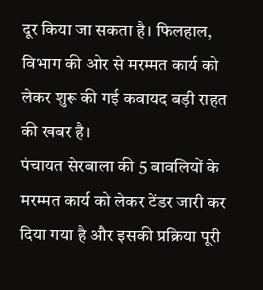दूर किया जा सकता है। फिलहाल, विभाग की ओर से मरम्मत कार्य को लेकर शुरू की गई कवायद बड़ी राहत की खबर है।
पंचायत सेरबाला की 5 बावलियों के मरम्मत कार्य को लेकर टेंडर जारी कर दिया गया है और इसकी प्रक्रिया पूरी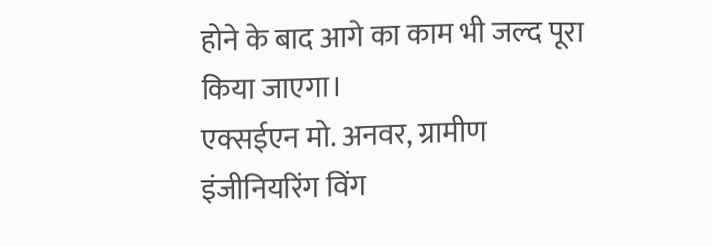होने के बाद आगे का काम भी जल्द पूरा किया जाएगा।
एक्सईएन मो. अनवर, ग्रामीण इंजीनियरिंग विंग